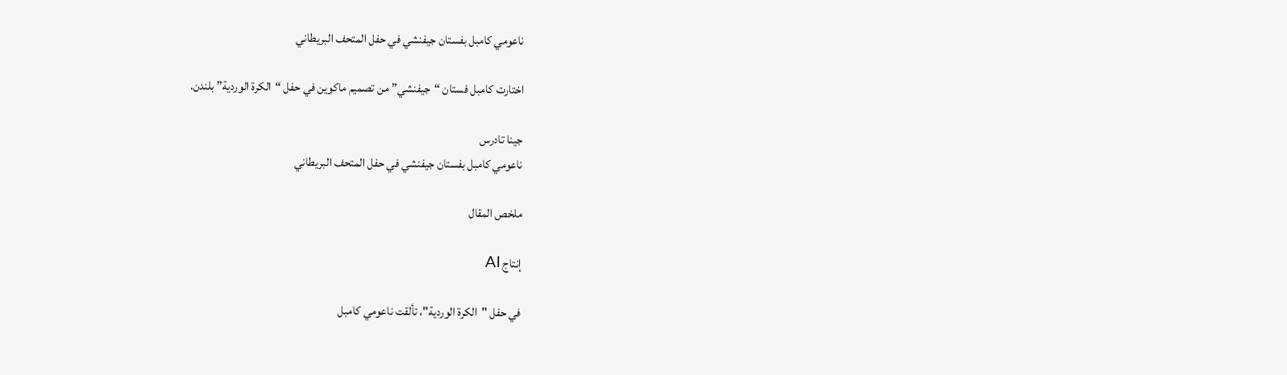ناعومي كامبل بفستان جيفنشي في حفل المتحف البريطاني

اختارت كامبل فستان “جيفنشي” من تصميم ماكوين في حفل “الكرة الوردية” بلندن.

جينا تادرس
ناعومي كامبل بفستان جيفنشي في حفل المتحف البريطاني

ملخص المقال

إنتاج AI

في حفل "الكرة الوردية"، تألقت ناعومي كامبل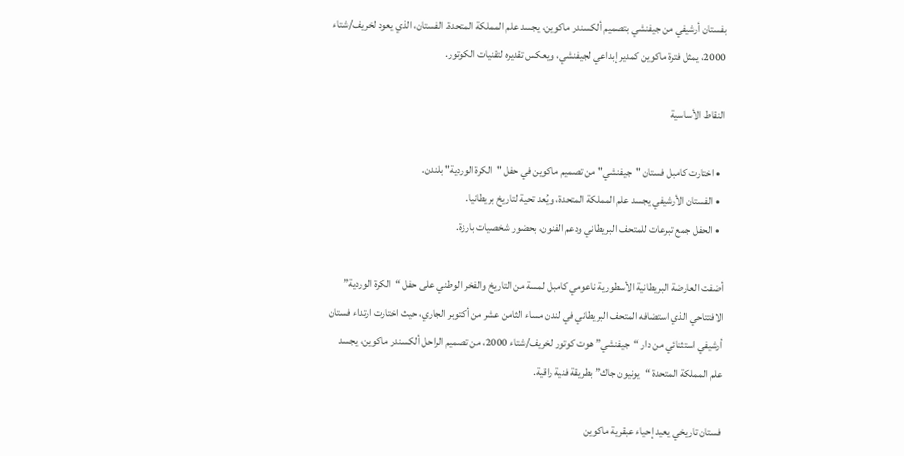بفستان أرشيفي من جيفنشي بتصميم ألكسندر ماكوين، يجسد علم المملكة المتحدة. الفستان، الذي يعود لخريف/شتاء 2000، يمثل فترة ماكوين كمدير إبداعي لجيفنشي، ويعكس تقديره لتقنيات الكوتور.

النقاط الأساسية

  • اختارت كامبل فستان "جيفنشي" من تصميم ماكوين في حفل "الكرة الوردية" بلندن.
  • الفستان الأرشيفي يجسد علم المملكة المتحدة، ويُعد تحية لتاريخ بريطانيا.
  • الحفل جمع تبرعات للمتحف البريطاني ودعم الفنون، بحضور شخصيات بارزة.

أضفت العارضة البريطانية الأسطورية ناعومي كامبل لمسة من التاريخ والفخر الوطني على حفل “الكرة الوردية” الافتتاحي الذي استضافه المتحف البريطاني في لندن مساء الثامن عشر من أكتوبر الجاري، حيث اختارت ارتداء فستان أرشيفي استثنائي من دار “جيفنشي” هوت كوتور لخريف/شتاء 2000، من تصميم الراحل ألكسندر ماكوين، يجسد علم المملكة المتحدة “يونيون جاك” بطريقة فنية راقية.

فستان تاريخي يعيد إحياء عبقرية ماكوين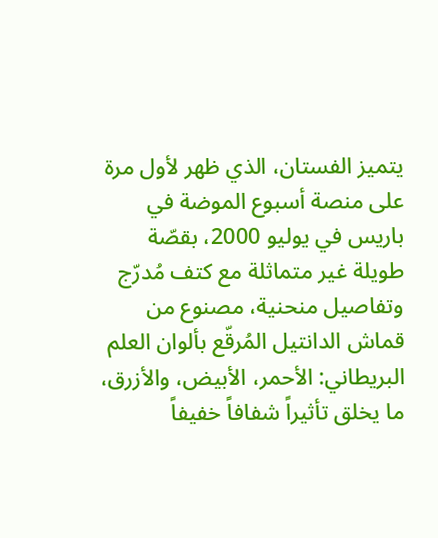يتميز الفستان، الذي ظهر لأول مرة على منصة أسبوع الموضة في باريس في يوليو 2000، بقصّة طويلة غير متماثلة مع كتف مُدرّج وتفاصيل منحنية، مصنوع من قماش الدانتيل المُرقّع بألوان العلم البريطاني: الأحمر، الأبيض، والأزرق، ما يخلق تأثيراً شفافاً خفيفاً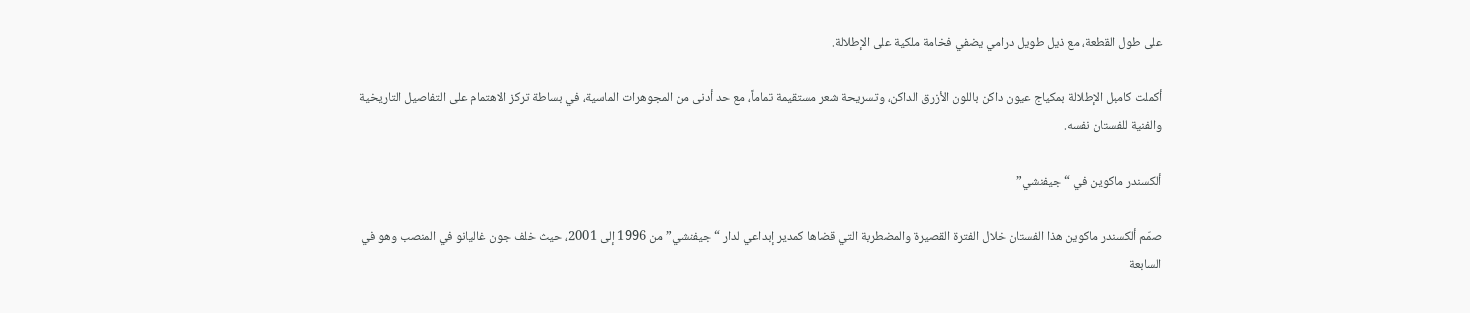على طول القطعة، مع ذيل طويل درامي يضفي فخامة ملكية على الإطلالة.

أكملت كامبل الإطلالة بمكياج عيون داكن باللون الأزرق الداكن، وتسريحة شعر مستقيمة تماماً، مع حد أدنى من المجوهرات الماسية، في بساطة تركز الاهتمام على التفاصيل التاريخية والفنية للفستان نفسه.

ألكسندر ماكوين في “جيفنشي”

صمّم ألكسندر ماكوين هذا الفستان خلال الفترة القصيرة والمضطربة التي قضاها كمدير إبداعي لدار “جيفنشي” من 1996 إلى 2001، حيث خلف جون غاليانو في المنصب وهو في السابعة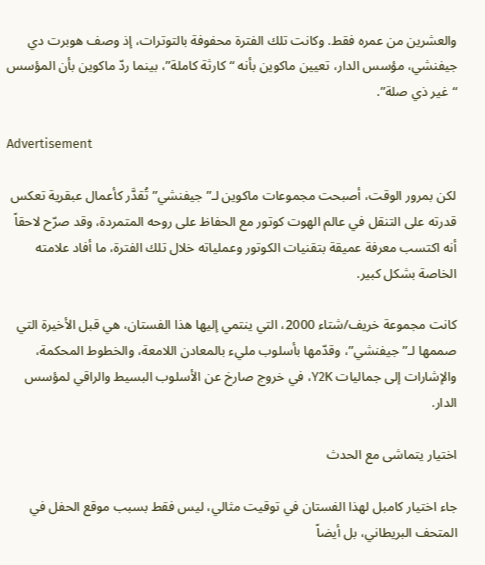والعشرين من عمره فقط. وكانت تلك الفترة محفوفة بالتوترات، إذ وصف هوبرت دي جيفنشي، مؤسس الدار، تعيين ماكوين بأنه “كارثة كاملة”، بينما ردّ ماكوين بأن المؤسس “غير ذي صلة”.

Advertisement

لكن بمرور الوقت، أصبحت مجموعات ماكوين لـ”جيفنشي” تُقدَّر كأعمال عبقرية تعكس قدرته على التنقل في عالم الهوت كوتور مع الحفاظ على روحه المتمردة، وقد صرّح لاحقاً أنه اكتسب معرفة عميقة بتقنيات الكوتور وعملياته خلال تلك الفترة، ما أفاد علامته الخاصة بشكل كبير.

كانت مجموعة خريف/شتاء 2000، التي ينتمي إليها هذا الفستان، هي قبل الأخيرة التي صممها لـ”جيفنشي”، وقدّمها بأسلوب مليء بالمعادن اللامعة، والخطوط المحكمة، والإشارات إلى جماليات Y2K، في خروج صارخ عن الأسلوب البسيط والراقي لمؤسس الدار.

اختيار يتماشى مع الحدث

جاء اختيار كامبل لهذا الفستان في توقيت مثالي، ليس فقط بسبب موقع الحفل في المتحف البريطاني، بل أيضاً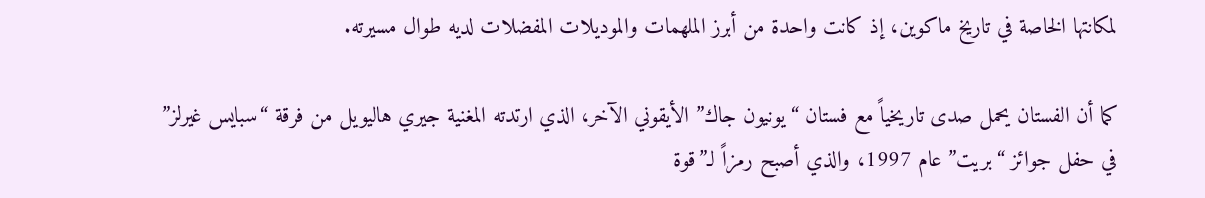لمكانتها الخاصة في تاريخ ماكوين، إذ كانت واحدة من أبرز الملهمات والموديلات المفضلات لديه طوال مسيرته.

كما أن الفستان يحمل صدى تاريخياً مع فستان “يونيون جاك” الأيقوني الآخر، الذي ارتدته المغنية جيري هاليويل من فرقة “سبايس غيرلز” في حفل جوائز “بريت” عام 1997، والذي أصبح رمزاً لـ”قوة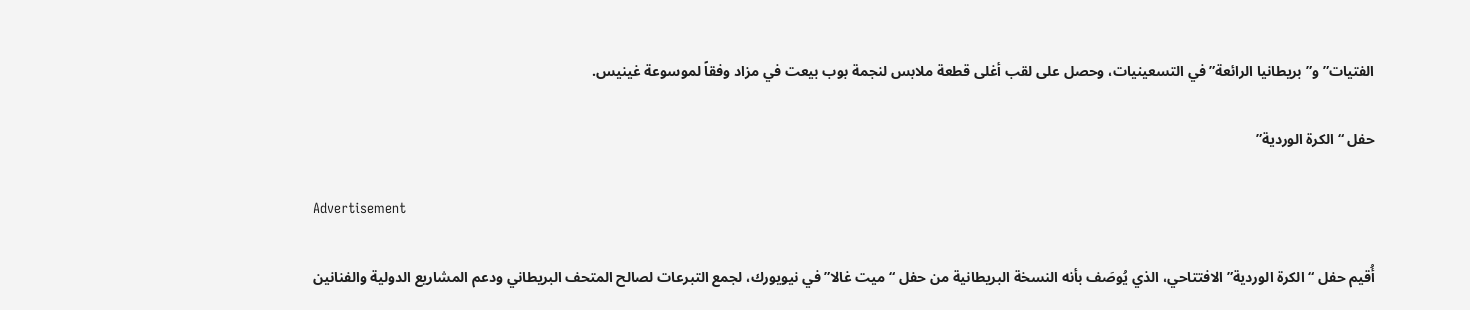الفتيات” و”بريطانيا الرائعة” في التسعينيات، وحصل على لقب أغلى قطعة ملابس لنجمة بوب بيعت في مزاد وفقاً لموسوعة غينيس.

حفل “الكرة الوردية”

Advertisement

أُقيم حفل “الكرة الوردية” الافتتاحي، الذي يُوصَف بأنه النسخة البريطانية من حفل “ميت غالا” في نيويورك، لجمع التبرعات لصالح المتحف البريطاني ودعم المشاريع الدولية والفنانين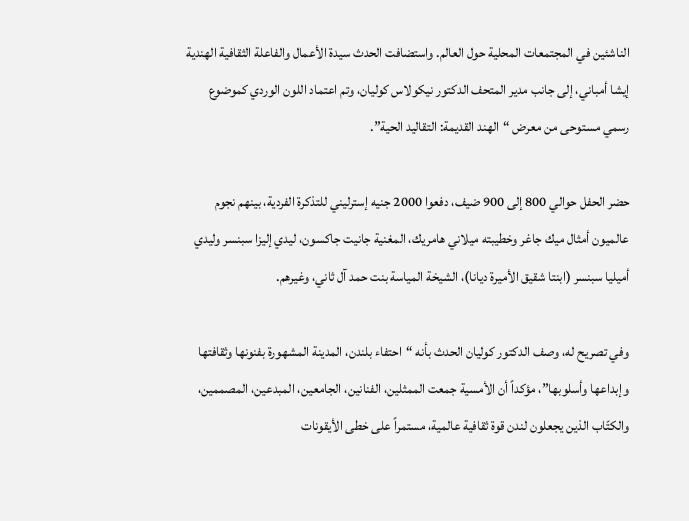الناشئين في المجتمعات المحلية حول العالم. واستضافت الحدث سيدة الأعمال والفاعلة الثقافية الهندية إيشا أمباني، إلى جانب مدير المتحف الدكتور نيكولاس كوليان، وتم اعتماد اللون الوردي كموضوع رسمي مستوحى من معرض “الهند القديمة: التقاليد الحية”.

حضر الحفل حوالي 800 إلى 900 ضيف، دفعوا 2000 جنيه إسترليني للتذكرة الفردية، بينهم نجوم عالميون أمثال ميك جاغر وخطيبته ميلاني هامريك، المغنية جانيت جاكسون، ليدي إليزا سبنسر وليدي أميليا سبنسر (ابنتا شقيق الأميرة ديانا)، الشيخة المياسة بنت حمد آل ثاني، وغيرهم.

وفي تصريح له، وصف الدكتور كوليان الحدث بأنه “احتفاء بلندن، المدينة المشهورة بفنونها وثقافتها وإبداعها وأسلوبها”، مؤكداً أن الأمسية جمعت الممثلين، الفنانين، الجامعين، المبدعين، المصممين، والكتّاب الذين يجعلون لندن قوة ثقافية عالمية، مستمراً على خطى الأيقونات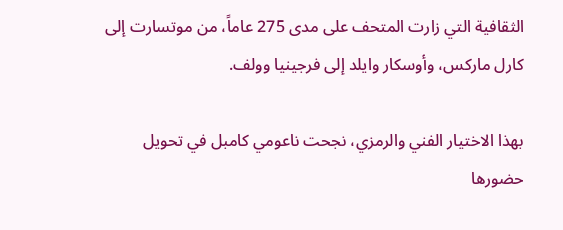الثقافية التي زارت المتحف على مدى 275 عاماً، من موتسارت إلى كارل ماركس، وأوسكار وايلد إلى فرجينيا وولف.

بهذا الاختيار الفني والرمزي، نجحت ناعومي كامبل في تحويل حضورها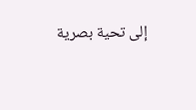إلى تحية بصرية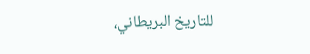للتاريخ البريطاني،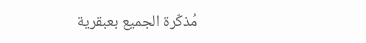مُذكّرة الجميع بعبقرية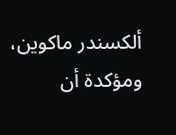ألكسندر ماكوين، ومؤكدة أن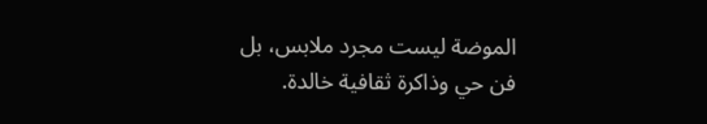الموضة ليست مجرد ملابس، بل فن حي وذاكرة ثقافية خالدة.